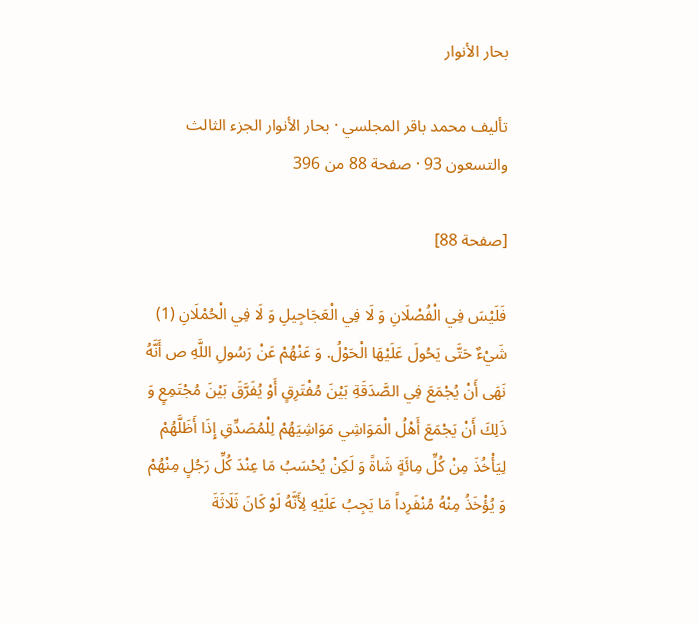بحار الأنوار

تأليف محمد باقر المجلسي · بحار الأنوار الجزء الثالث والتسعون 93 · صفحة 88 من 396

[صفحة 88]

فَلَيْسَ فِي الْفُصْلَانِ وَ لَا فِي الْعَجَاجِيلِ وَ لَا فِي الْحُمْلَانِ (1) شَيْءٌ حَتَّى يَحُولَ عَلَيْهَا الْحَوْلُ. وَ عَنْهُمْ عَنْ رَسُولِ اللَّهِ ص أَنَّهُ نَهَى أَنْ يُجْمَعَ فِي الصَّدَقَةِ بَيْنَ مُفْتَرِقٍ أَوْ يُفَرَّقَ بَيْنَ مُجْتَمِعٍ وَ ذَلِكَ أَنْ يَجْمَعَ أَهْلُ الْمَوَاشِي مَوَاشِيَهُمْ لِلْمُصَدِّقِ إِذَا أَظَلَّهُمْ لِيَأْخُذَ مِنْ كُلِّ مِائَةٍ شَاةً وَ لَكِنْ يُحْسَبُ مَا عِنْدَ كُلِّ رَجُلٍ مِنْهُمْ وَ يُؤْخَذُ مِنْهُ مُنْفَرِداً مَا يَجِبُ عَلَيْهِ لِأَنَّهُ لَوْ كَانَ ثَلَاثَةَ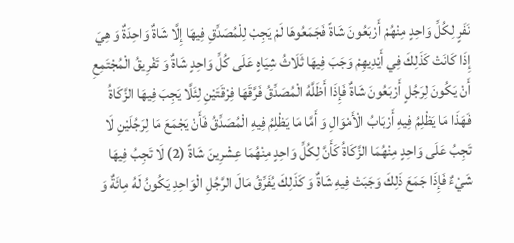نَفَرٍ لِكُلِّ وَاحِدٍ مِنْهُمْ أَرْبَعُونَ شَاةً فَجَمَعُوهَا لَمْ يَجِبْ لِلْمُصَدِّقِ فِيهَا إِلَّا شَاةٌ وَاحِدَةٌ وَ هِيَ إِذَا كَانَتْ كَذَلِكَ فِي أَيْدِيهِمْ وَجَبَ فِيهَا ثَلَاثُ شِيَاهٍ عَلَى كُلِّ وَاحِدٍ شَاةٌ وَ تَفْرِيقُ الْمُجْتَمِعِ أَنْ يَكُونَ لِرَجُلٍ أَرْبَعُونَ شَاةٌ فَإِذَا أَظَلَّهُ الْمُصَدِّقُ فَرَّقَهَا فِرْقَتَيْنِ لِئَلَّا يَجِبَ فِيهَا الزَّكَاةُ فَهَذَا مَا يَظْلِمُ فِيهِ أَرْبَابُ الْأَمْوَالِ وَ أَمَّا مَا يَظْلِمُ فِيهِ الْمُصَدِّقُ فَأَنْ يَجْمَعَ مَا لِرَجُلَيْنِ لَا تَجِبُ عَلَى وَاحِدٍ مِنْهُمَا الزَّكَاةُ كَأَنَّ لِكُلِّ وَاحِدٍ مِنْهُمَا عِشْرِينَ شَاةً (2) لَا تَجِبُ فِيهَا شَيْءٌ فَإِذَا جَمَعَ ذَلِكَ وَجَبَتْ فِيهِ شَاةٌ وَ كَذَلِكَ يُفَرِّقُ مَالَ الرَّجُلِ الْوَاحِدِ يَكُونُ لَهُ مِائَةٌ وَ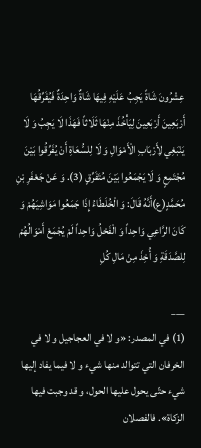عِشْرُونَ شَاةً يَجِبُ عَلَيْهِ فِيهَا شَاةٌ وَاحِدَةٌ فَيُفَرِّقُهَا أَرْبَعِينَ أَرْبَعِينَ لِيَأْخُذَ مِنْهَا ثَلَاثاً فَهَذَا لَا يَجِبُ وَ لَا يَنْبَغِي لِأَرْبَابِ الْأَمْوَالِ وَ لَا لِلسُّعَاةِ أَنْ يُفَرِّقُوا بَيْنَ مُجْتَمِعٍ وَ لَا يَجْمَعُوا بَيْنَ مُتَفَرِّقٍ (3). وَ عَنْ جَعْفَرِ بْنِ مُحَمَّدٍ(ع)أَنَّهُ قَالَ: وَ الْخُلَطَاءُ إِذَا جَمَعُوا مَوَاشِيَهُمْ وَ كَانَ الرَّاعِي وَاحِداً وَ الْفَحْلُ وَاحِداً لَمْ يُجْمَعْ أَمْوَالُهُمْ لِلصَّدَقَةِ وَ أُخِذَ مِنْ مَالِ كُلِ

___
(1) في المصدر: «و لا في العجاجيل و لا في الخرفان التي تتوالد منها شيء و لا فيما يفاد إليها شيء حتّى يحول عليها الحول، و قد وجبت فيها الزكاة». فالفصلان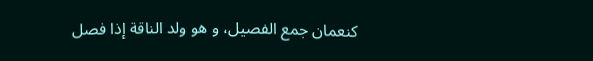كنعمان جمع الفصيل، و هو ولد الناقة إذا فصل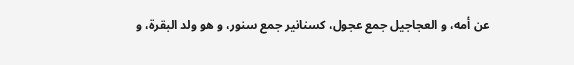عن أمه، و العجاجيل جمع عجول، كسنانير جمع سنور، و هو ولد البقرة، و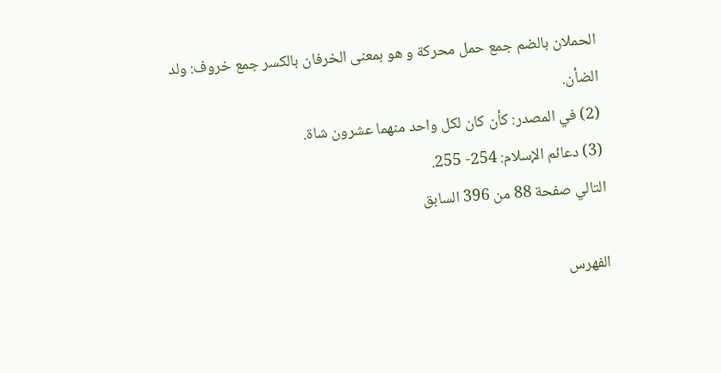الحملان بالضم جمع حمل محركة و هو بمعنى الخرفان بالكسر جمع خروف: ولد الضأن.
(2) في المصدر: كأن كان لكل واحد منهما عشرون شاة.
(3) دعائم الإسلام: 254- 255.
التالي صفحة 88 من 396 السابق

الفهرس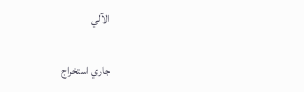الآلي

جاري استخراج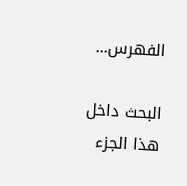الفهرس...

البحث داخل هذا الجزء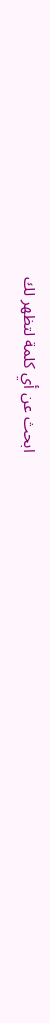ابحث عن أي كلمة لتظهر لك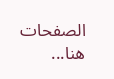الصفحات هنا...